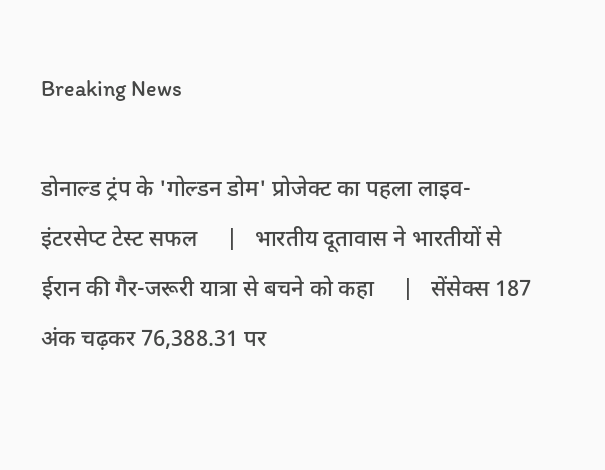Breaking News

डोनाल्ड ट्रंप के 'गोल्डन डोम' प्रोजेक्ट का पहला लाइव-इंटरसेप्ट टेस्ट सफल     |   भारतीय दूतावास ने भारतीयों से ईरान की गैर-जरूरी यात्रा से बचने को कहा     |   सेंसेक्स 187 अंक चढ़कर 76,388.31 पर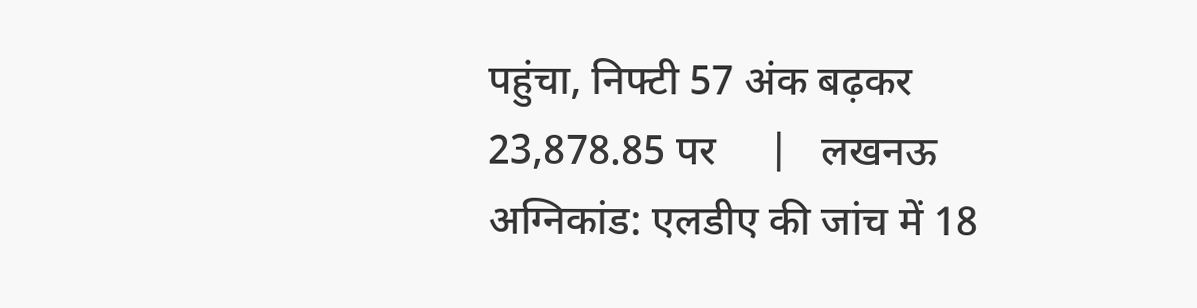पहुंचा, निफ्टी 57 अंक बढ़कर 23,878.85 पर     |   लखनऊ अग्निकांड: एलडीए की जांच में 18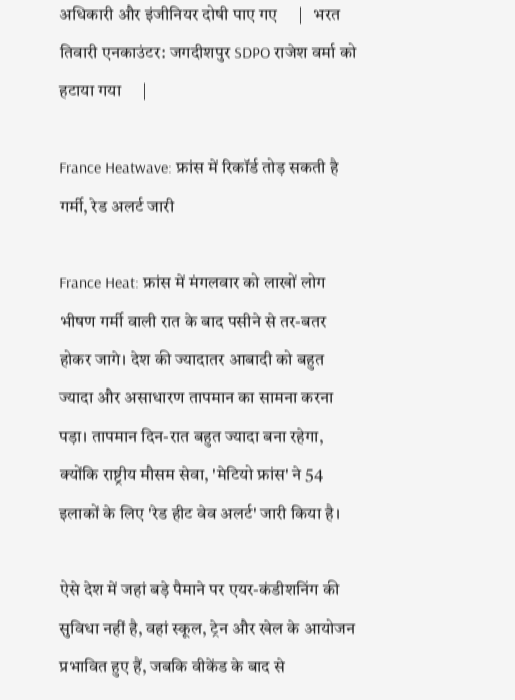अधिकारी और इंजीनियर दोषी पाए गए     |   भरत तिवारी एनकाउंटर: जगदीशपुर SDPO राजेश वर्मा को हटाया गया     |

France Heatwave: फ्रांस में रिकॉर्ड तोड़ सकती है गर्मी, रेड अलर्ट जारी

France Heat: फ्रांस में मंगलवार को लाखों लोग भीषण गर्मी वाली रात के बाद पसीने से तर-बतर होकर जागे। देश की ज्यादातर आबादी को बहुत ज्यादा और असाधारण तापमान का सामना करना पड़ा। तापमान दिन-रात बहुत ज्यादा बना रहेगा, क्योंकि राष्ट्रीय मौसम सेवा, 'मेटियो फ्रांस' ने 54 इलाकों के लिए 'रेड हीट वेव अलर्ट' जारी किया है।

ऐसे देश में जहां बड़े पैमाने पर एयर-कंडीशनिंग की सुविधा नहीं है, वहां स्कूल, ट्रेन और खेल के आयोजन प्रभावित हुए हैं, जबकि वीकेंड के बाद से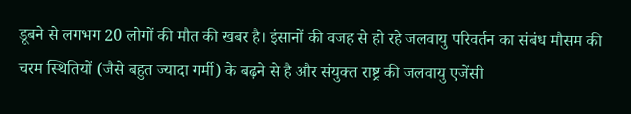डूबने से लगभग 20 लोगों की मौत की खबर है। इंसानों की वजह से हो रहे जलवायु परिवर्तन का संबंध मौसम की चरम स्थितियों (जैसे बहुत ज्यादा गर्मी) के बढ़ने से है और संयुक्त राष्ट्र की जलवायु एजेंसी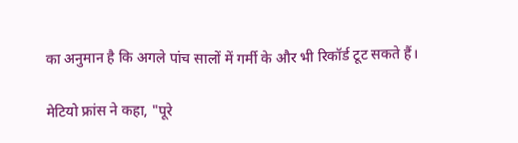का अनुमान है कि अगले पांच सालों में गर्मी के और भी रिकॉर्ड टूट सकते हैं।

मेटियो फ्रांस ने कहा, "पूरे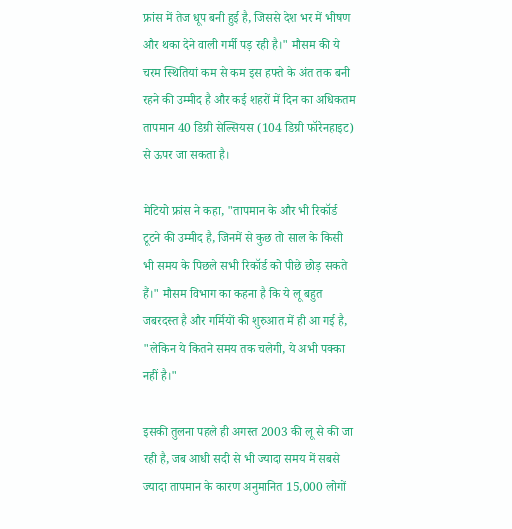फ्रांस में तेज धूप बनी हुई है, जिससे देश भर में भीषण और थका देने वाली गर्मी पड़ रही है।" मौसम की ये चरम स्थितियां कम से कम इस हफ्ते के अंत तक बनी रहने की उम्मीद है और कई शहरों में दिन का अधिकतम तापमान 40 डिग्री सेल्सियस (104 डिग्री फॉरेनहाइट) से ऊपर जा सकता है।

मेटियो फ्रांस ने कहा, "तापमान के और भी रिकॉर्ड टूटने की उम्मीद है, जिनमें से कुछ तो साल के किसी भी समय के पिछले सभी रिकॉर्ड को पीछे छोड़ सकते हैं।" मौसम विभाग का कहना है कि ये लू बहुत जबरदस्त है और गर्मियों की शुरुआत में ही आ गई है, "लेकिन ये कितने समय तक चलेगी, ये अभी पक्का नहीं है।"

इसकी तुलना पहले ही अगस्त 2003 की लू से की जा रही है, जब आधी सदी से भी ज्यादा समय में सबसे ज्यादा तापमान के कारण अनुमानित 15,000 लोगों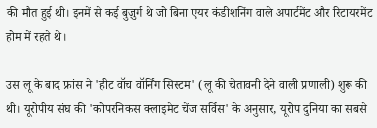की मौत हुई थी। इनमें से कई बुज़ुर्ग थे जो बिना एयर कंडीशनिंग वाले अपार्टमेंट और रिटायरमेंट होम में रहते थे।

उस लू के बाद फ्रांस ने 'हीट वॉच वॉर्निंग सिस्टम' (लू की चेतावनी देने वाली प्रणाली) शुरू की थी। यूरोपीय संघ की 'कोपरनिकस क्लाइमेट चेंज सर्विस' के अनुसार, यूरोप दुनिया का सबसे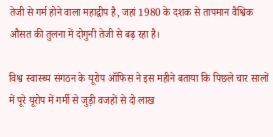तेजी से गर्म होने वाला महाद्वीप है, जहां 1980 के दशक से तापमान वैश्विक औसत की तुलना में दोगुनी तेजी से बढ़ रहा है।

विश्व स्वास्थ्य संगठन के यूरोप ऑफिस ने इस महीने बताया कि पिछले चार सालों में पूरे यूरोप में गर्मी से जुड़ी वजहों से दो लाख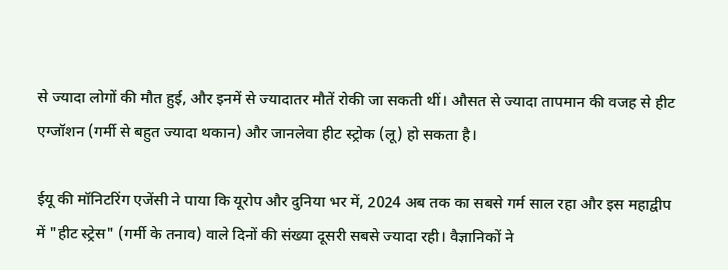से ज्यादा लोगों की मौत हुई, और इनमें से ज्यादातर मौतें रोकी जा सकती थीं। औसत से ज्यादा तापमान की वजह से हीट एग्जॉशन (गर्मी से बहुत ज्यादा थकान) और जानलेवा हीट स्ट्रोक (लू) हो सकता है।

ईयू की मॉनिटरिंग एजेंसी ने पाया कि यूरोप और दुनिया भर में, 2024 अब तक का सबसे गर्म साल रहा और इस महाद्वीप में "हीट स्ट्रेस" (गर्मी के तनाव) वाले दिनों की संख्या दूसरी सबसे ज्यादा रही। वैज्ञानिकों ने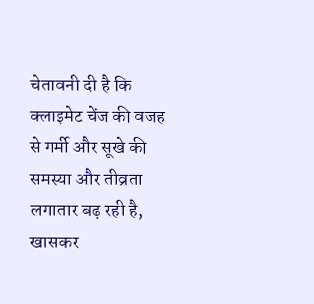चेतावनी दी है कि क्लाइमेट चेंज की वजह से गर्मी और सूखे की समस्या और तीव्रता लगातार बढ़ रही है, खासकर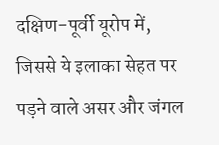दक्षिण-पूर्वी यूरोप में, जिससे ये इलाका सेहत पर पड़ने वाले असर और जंगल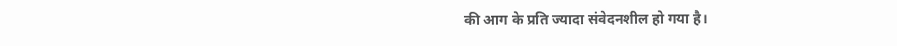की आग के प्रति ज्यादा संवेदनशील हो गया है।